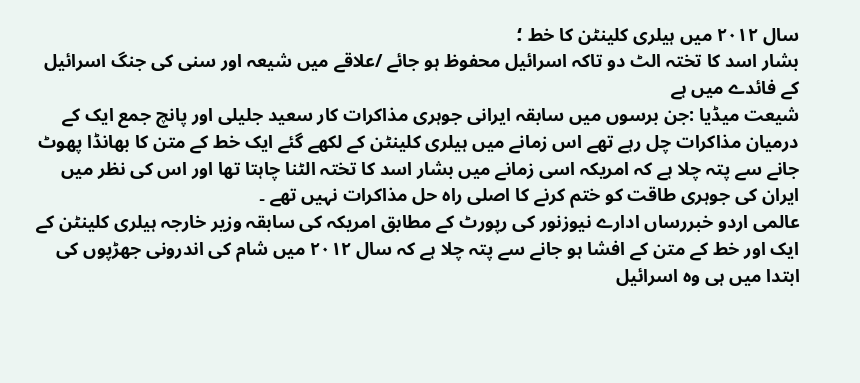سال ۲۰۱۲ میں ہیلری کلینٹن کا خط ؛
بشار اسد کا تختہ الٹ دو تاکہ اسرائیل محفوظ ہو جائے /علاقے میں شیعہ اور سنی کی جنگ اسرائیل کے فائدے میں ہے
شیعت میڈیا :جن برسوں میں سابقہ ایرانی جوہری مذاکرات کار سعید جلیلی اور پانچ جمع ایک کے درمیان مذاکرات چل رہے تھے اس زمانے میں ہیلری کلینٹن کے لکھے گئے ایک خط کے متن کا بھانڈا پھوٹ جانے سے پتہ چلا ہے کہ امریکہ اسی زمانے میں بشار اسد کا تختہ الٹنا چاہتا تھا اور اس کی نظر میں ایران کی جوہری طاقت کو ختم کرنے کا اصلی راہ حل مذاکرات نہیں تھے ۔
عالمی اردو خبررساں ادارے نیوزنور کی رپورٹ کے مطابق امریکہ کی سابقہ وزیر خارجہ ہیلری کلینٹن کے ایک اور خط کے متن کے افشا ہو جانے سے پتہ چلا ہے کہ سال ۲۰۱۲ میں شام کی اندرونی جھڑپوں کی ابتدا میں ہی وہ اسرائیل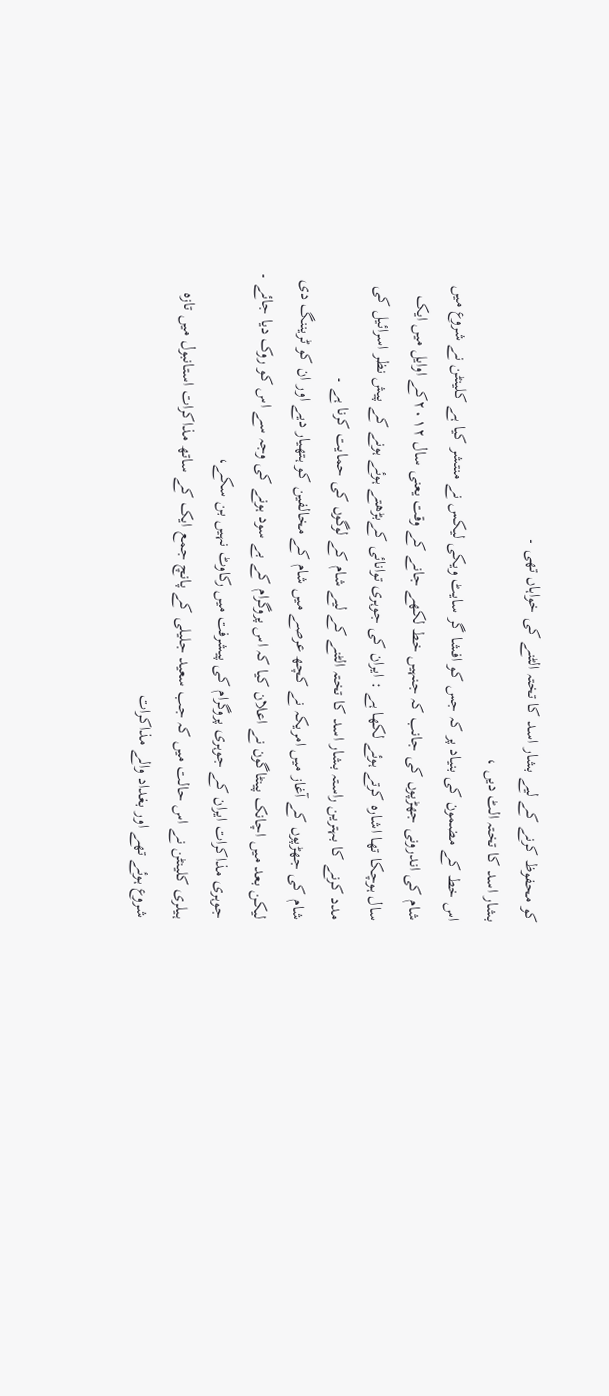کو محفوظ کرنے کے لیے بشار اسد کا تختہ الٹنے کی خواہاں تھی ۔
بشار اسد کا تختہ الٹ دیں ،
اس خط کے مضمون کی بنیاد پر کہ جس کو افشا گر سایٹ ویکی لیکس نے منتشر کیا ہے کلینٹن نے شروع میں شام کی اندرونی جھڑپوں کی جانب کہ جنہیں خط لکھے جانے کے وقت یعنی سال ۲۰۱۲کے اوایل میں ایک سال ہوچکا تھا اشارہ کرتے ہوئے لکھا ہے : ایران کی جوہری توانائی کےبڑھتے ہوئے ہونے کے پیش نظر اسرائیل کی مدد کرنے کا بہترین راستہ بشار اسد کا تختہ الٹنے کے لیے شام کے لوگوں کی حمایت کرنا ہے ۔
شام کی جھڑپوں کے آغاز میں امریکہ نے کچھ عرصے میں شام کے مخالفین کو ہتھیار دیے اور ان کو ٹریننگ دی لیکن بعد میں اچانک پینٹاگون نے اعلان کیا کہ اس پروگرام کے بے سود ہونے کی وجہ سے اس کو روک دیا جائے ۔
جوہری مذاکرات ایران کے جوہری پروگرام کی پیشرفت میں رکاوٹ نہیں بن سکے،
ہیلری کلینٹن نے اس حالت میں کہ جب سعید جلیلی کے پانچ جمع ایک کے ساتھ مذاکرات استانبول میں تازہ شروع ہوئے تھے اور بغداد والے مذاکرات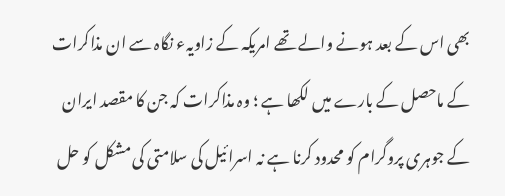بھی اس کے بعد ہونے والے تھے امریکہ کے زاویہء نگاہ سے ان مذاکرات کے ماحصل کے بارے میں لکھا ہے ؛ وہ مذاکرات کہ جن کا مقصد ایران کے جوہری پروگرام کو محدود کرنا ہے نہ اسرائیل کی سلامتی کی مشکل کو حل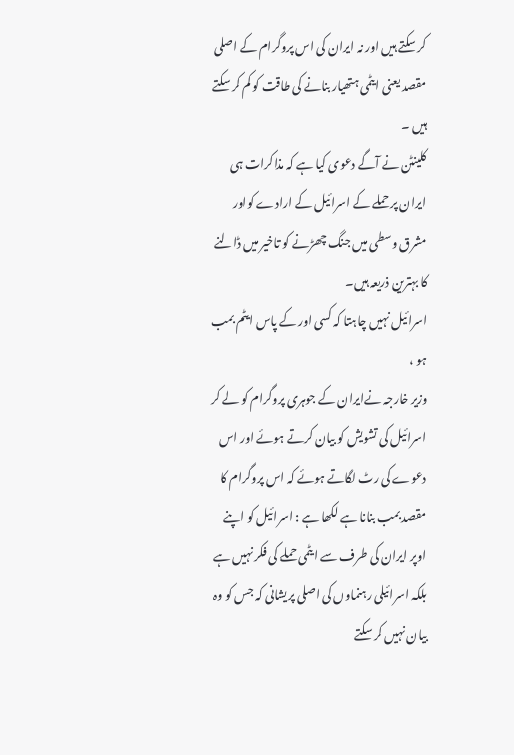کر سکتے ہیں اور نہ ایران کی اس پروگرام کے اصلی مقصد یعنی ایٹمی ہتھیار بنانے کی طاقت کو کم کر سکتے ہیں ۔
کلینٹن نے آگے دعوی کیا ہے کہ مذاکرات ہی ایران پر حملے کے اسرائیل کے ارادے کواور مشرق وسطی میں جنگ چھڑنے کو تاخیر میں ڈالنے کا بہترین ذریعہ ہیں۔
اسرائیل نہیں چاہتا کہ کسی اور کے پاس ایٹم بمب ہو ،
وزیر خارجہ نےایران کے جوہری پروگرام کو لے کر اسرائیل کی تشویش کو بیان کرتے ہوئے اور اس دعوے کی رٹ لگاتے ہوئے کہ اس پروگرام کا مقصد بمب بنانا ہے لکھا ہے : اسرائیل کو اپنے اوپر ایران کی طرف سے ایٹمی حملے کی فکر نہیں ہے بلکہ اسرائیلی رہنماوں کی اصلی پریشانی کہ جس کو وہ بیان نہیں کر سکتے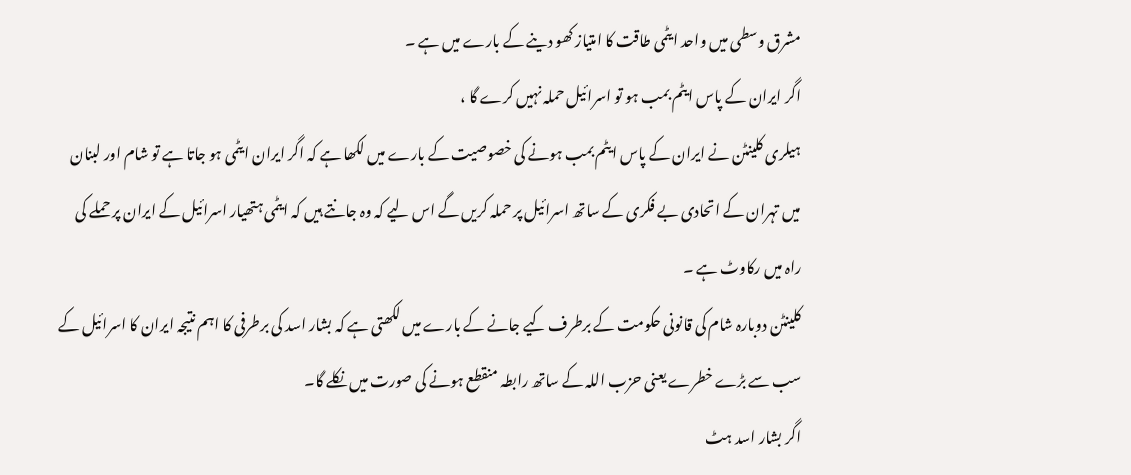مشرق وسطی میں واحد ایٹمی طاقت کا امتیاز کھو دینے کے بارے میں ہے ۔
اگر ایران کے پاس ایٹم بمب ہو تو اسرائیل حملہ نہیں کرے گا ،
ہیلری کلینٹن نے ایران کے پاس ایٹم بمب ہونے کی خصوصیت کے بارے میں لکھا ہے کہ اگر ایران ایٹمی ہو جاتا ہے تو شام اور لبنان میں تہران کے اتحادی بے فکری کے ساتھ اسرائیل پر حملہ کریں گے اس لیے کہ وہ جانتے ہیں کہ ایٹمی ہتھیار اسرائیل کے ایران پر حملے کی راہ میں رکاوٹ ہے ۔
کلینٹن دوبارہ شام کی قانونی حکومت کے برطرف کیے جانے کے بارے میں لکھتی ہے کہ بشار اسد کی برطرفی کا اہم نتیجہ ایران کا اسرائیل کے سب سے بڑے خطرے یعنی حزب اللہ کے ساتھ رابطہ منقطع ہونے کی صورت میں نکلے گا۔
اگر بشار اسد ہٹ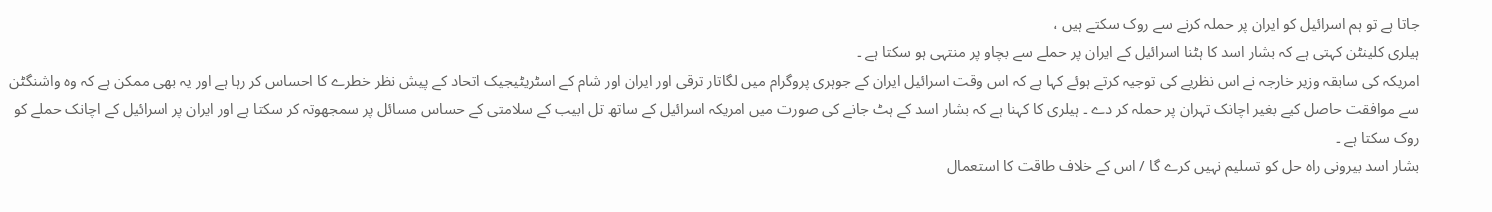جاتا ہے تو ہم اسرائیل کو ایران پر حملہ کرنے سے روک سکتے ہیں ،
ہیلری کلینٹن کہتی ہے کہ بشار اسد کا ہٹنا اسرائیل کے ایران پر حملے سے بچاو پر منتہی ہو سکتا ہے ۔
امریکہ کی سابقہ وزیر خارجہ نے اس نظریے کی توجیہ کرتے ہوئے کہا ہے کہ اس وقت اسرائیل ایران کے جوہری پروگرام میں لگاتار ترقی اور ایران اور شام کے اسٹریٹیجیک اتحاد کے پیش نظر خطرے کا احساس کر رہا ہے اور یہ بھی ممکن ہے کہ وہ واشنگٹن سے موافقت حاصل کیے بغیر اچانک تہران پر حملہ کر دے ۔ ہیلری کا کہنا ہے کہ بشار اسد کے ہٹ جانے کی صورت میں امریکہ اسرائیل کے ساتھ تل ابیب کے سلامتی کے حساس مسائل پر سمجھوتہ کر سکتا ہے اور ایران پر اسرائیل کے اچانک حملے کو روک سکتا ہے ۔
بشار اسد بیرونی راہ حل کو تسلیم نہیں کرے گا / اس کے خلاف طاقت کا استعمال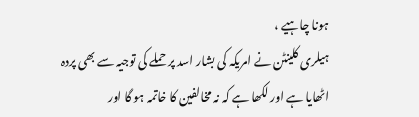ہونا چاہیے ،
ہیلری کلینٹن نے امریکہ کی بشار اسد پر حملے کی توجیہ سے بھی پردہ اٹھایا ہے اور لکھا ہے کہ نہ مخالفین کا خاتمہ ہو گا اور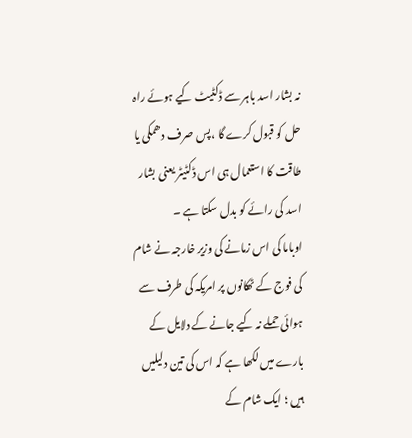نہ بشار اسد باہر سے ڈکٹیٹ کیے ہوئے راہ حل کو قبول کرے گا ،پس صرف دھمکی یا طاقت کا استعمال ہی اس ڈکٹیٹر یعنی بشار اسد کی رائے کو بدل سکتا ہے ۔
اوباما کی اس زمانے کی وزیر خارجہ نے شام کی فوج کے ٹھکانوں پر امریکہ کی طرف سے ہوائی حملے نہ کیے جانے کے دلایل کے بارے میں لکھا ہے کہ اس کی تین دلیلیں ہیں ؛ ایک شام کے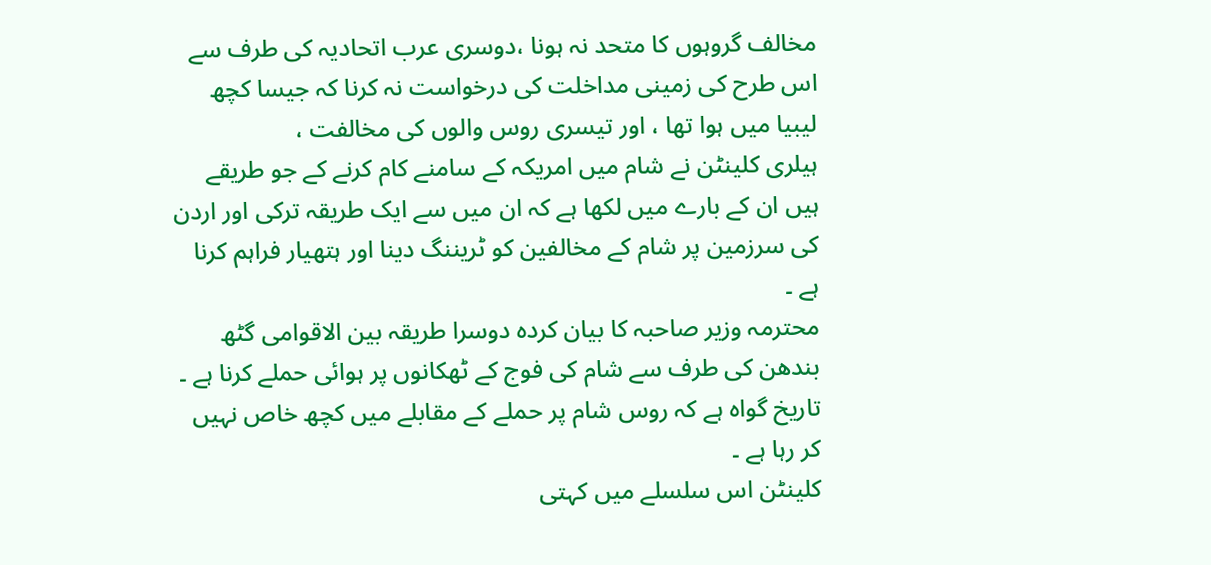مخالف گروہوں کا متحد نہ ہونا ،دوسری عرب اتحادیہ کی طرف سے اس طرح کی زمینی مداخلت کی درخواست نہ کرنا کہ جیسا کچھ لیبیا میں ہوا تھا ، اور تیسری روس والوں کی مخالفت ،
ہیلری کلینٹن نے شام میں امریکہ کے سامنے کام کرنے کے جو طریقے ہیں ان کے بارے میں لکھا ہے کہ ان میں سے ایک طریقہ ترکی اور اردن کی سرزمین پر شام کے مخالفین کو ٹریننگ دینا اور ہتھیار فراہم کرنا ہے ۔
محترمہ وزیر صاحبہ کا بیان کردہ دوسرا طریقہ بین الاقوامی گٹھ بندھن کی طرف سے شام کی فوج کے ٹھکانوں پر ہوائی حملے کرنا ہے ۔
تاریخ گواہ ہے کہ روس شام پر حملے کے مقابلے میں کچھ خاص نہیں کر رہا ہے ۔
کلینٹن اس سلسلے میں کہتی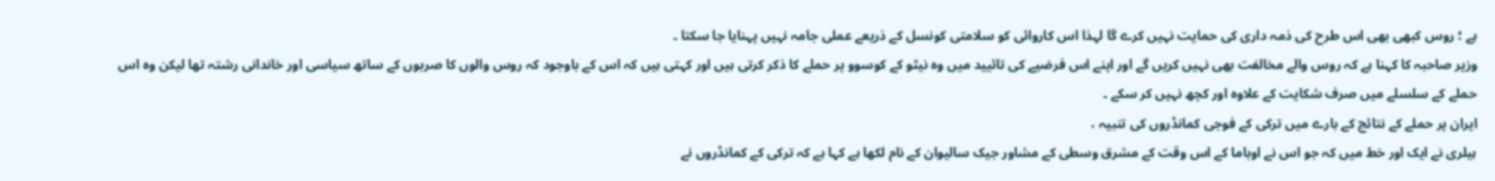ہے ؛ روس کبھی بھی اس طرح کی ذمہ داری کی حمایت نہیں کرے گا لہذا اس کاروائی کو سلامتی کونسل کے ذریعے عملی جامہ نہیں پہنایا جا سکتا ۔
وزیر صاحبہ کا کہنا ہے کہ روس والے مخالفت بھی نہیں کریں گے اور اپنے اس فرضیے کی تائیید میں وہ نیٹو کے کوسوو پر حملے کا ذکر کرتی ہیں اور کہتی ہیں کہ اس کے باوجود کہ روس والوں کا صربوں کے ساتھ سیاسی اور خاندانی رشتہ تھا لیکن وہ اس حملے کے سلسلے میں صرف شکایت کے علاوہ اور کچھ نہیں کر سکے ۔
ایران پر حملے کے نتائج کے بارے میں ترکی کے فوجی کمانڈروں کی تنبیہ ،
ہیلری نے ایک اور خط میں کہ جو اس نے اوباما کے اس وقت کے مشرق وسطی کے مشاور جیک سالیوان کے نام لکھا ہے کہا ہے کہ ترکی کے کمانڈروں نے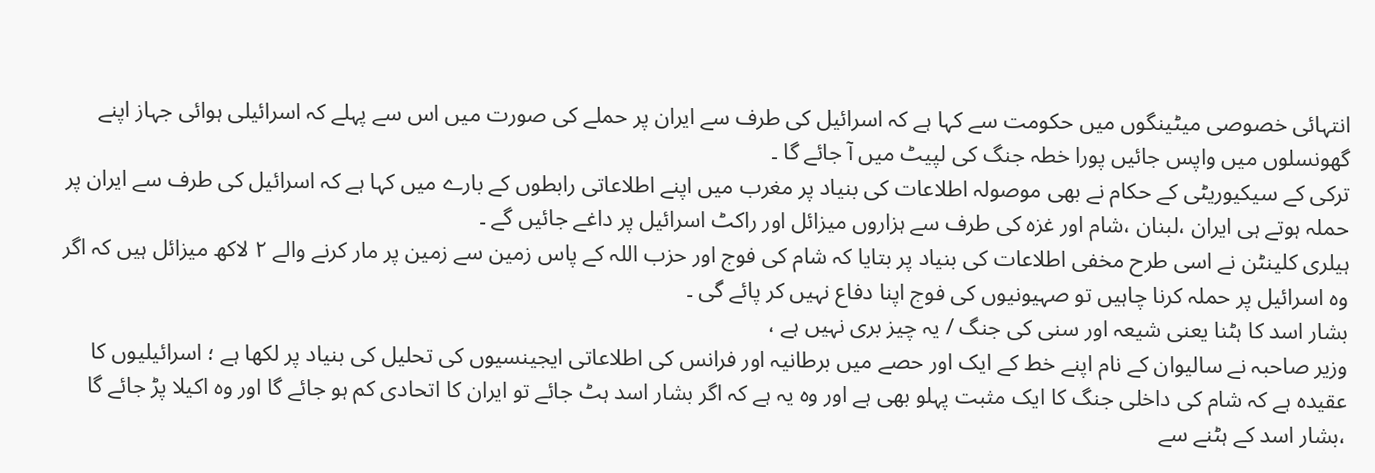انتہائی خصوصی میٹینگوں میں حکومت سے کہا ہے کہ اسرائیل کی طرف سے ایران پر حملے کی صورت میں اس سے پہلے کہ اسرائیلی ہوائی جہاز اپنے گھونسلوں میں واپس جائیں پورا خطہ جنگ کی لپیٹ میں آ جائے گا ۔
ترکی کے سیکیوریٹی کے حکام نے بھی موصولہ اطلاعات کی بنیاد پر مغرب میں اپنے اطلاعاتی رابطوں کے بارے میں کہا ہے کہ اسرائیل کی طرف سے ایران پر حملہ ہوتے ہی ایران ،لبنان ،شام اور غزہ کی طرف سے ہزاروں میزائل اور راکٹ اسرائیل پر داغے جائیں گے ۔
ہیلری کلینٹن نے اسی طرح مخفی اطلاعات کی بنیاد پر بتایا کہ شام کی فوج اور حزب اللہ کے پاس زمین سے زمین پر مار کرنے والے ۲ لاکھ میزائل ہیں کہ اگر وہ اسرائیل پر حملہ کرنا چاہیں تو صہیونیوں کی فوج اپنا دفاع نہیں کر پائے گی ۔
بشار اسد کا ہٹنا یعنی شیعہ اور سنی کی جنگ / یہ چیز بری نہیں ہے ،
وزیر صاحبہ نے سالیوان کے نام اپنے خط کے ایک اور حصے میں برطانیہ اور فرانس کی اطلاعاتی ایجینسیوں کی تحلیل کی بنیاد پر لکھا ہے ؛ اسرائیلیوں کا عقیدہ ہے کہ شام کی داخلی جنگ کا ایک مثبت پہلو بھی ہے اور وہ یہ ہے کہ اگر بشار اسد ہٹ جائے تو ایران کا اتحادی کم ہو جائے گا اور وہ اکیلا پڑ جائے گا ،بشار اسد کے ہٹنے سے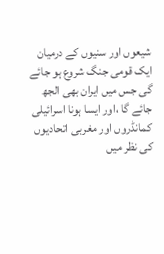شیعوں اور سنیوں کے درمیان ایک قومی جنگ شروع ہو جائے گی جس میں ایران بھی الجھ جائے گا ،اور ایسا ہونا اسرائیلی کمانڈروں اور مغربی اتحادیوں کی نظر میں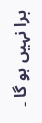برا نہیں ہو گا ۔